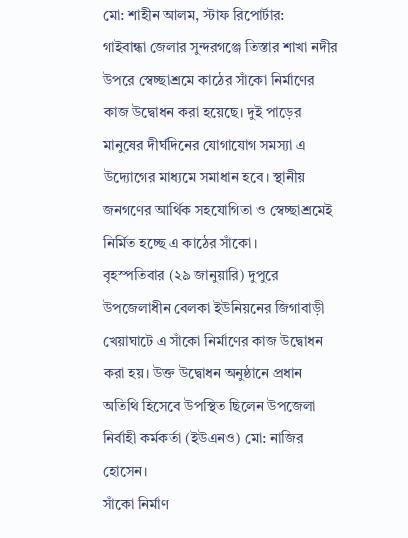মো: শাহীন আলম, স্টাফ রিপোর্টার:
গাইবান্ধা জেলার সুন্দরগঞ্জে তিস্তার শাখা নদীর উপরে স্বেচ্ছাশ্রমে কাঠের সাঁকো নির্মাণের কাজ উদ্বোধন করা হয়েছে। দুই পাড়ের মানুষের দীর্ঘদিনের যোগাযোগ সমস্যা এ উদ্যোগের মাধ্যমে সমাধান হবে। স্থানীয় জনগণের আর্থিক সহযোগিতা ও স্বেচ্ছাশ্রমেই নির্মিত হচ্ছে এ কাঠের সাঁকো।
বৃহস্পতিবার (২৯ জানুয়ারি) দুপুরে উপজেলাধীন বেলকা ইউনিয়নের জিগাবাড়ী খেয়াঘাটে এ সাঁকো নির্মাণের কাজ উদ্বোধন করা হয়। উক্ত উদ্বোধন অনুষ্ঠানে প্রধান অতিথি হিসেবে উপস্থিত ছিলেন উপজেলা নির্বাহী কর্মকর্তা (ইউএনও) মো: নাজির হোসেন।
সাঁকো নির্মাণ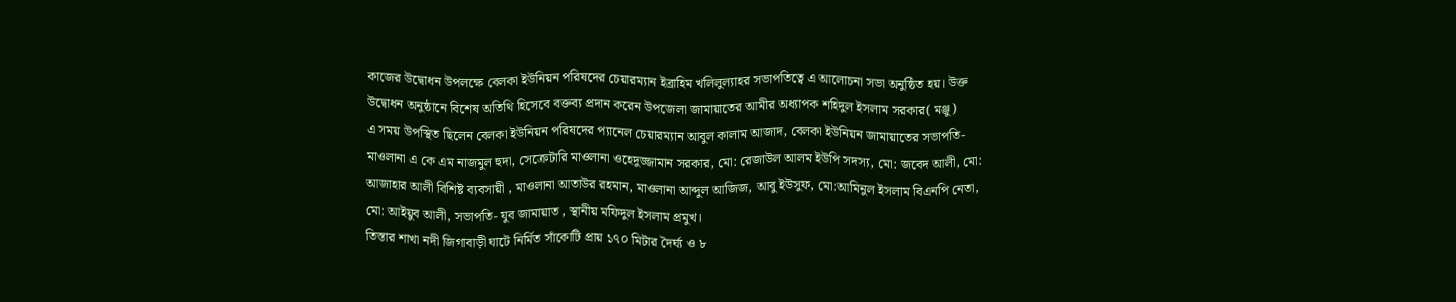কাজের উদ্বোধন উপলক্ষে বেলকা ইউনিয়ন পরিষদের চেয়ারম্যান ইব্রাহিম খলিলুল্যাহর সভাপতিত্বে এ আলোচনা সভা অনুষ্ঠিত হয়। উক্ত উদ্বোধন অনুষ্ঠানে বিশেষ অতিথি হিসেবে বক্তব্য প্রদান করেন উপজেলা জামায়াতের আমীর অধ্যাপক শহিদুল ইসলাম সরকার( মঞ্জু)
এ সময় উপস্থিত ছিলেন বেলকা ইউনিয়ন পরিষদের প্যানেল চেয়ারম্যান আবুল কালাম আজাদ, বেলকা ইউনিয়ন জামায়াতের সভাপতি- মাওলানা এ কে এম নাজমুল হুদা, সেক্রেটারি মাওলানা ওহেদুজ্জামান সরকার, মো: রেজাউল আলম ইউপি সদস্য, মো: জবেদ আলী, মো: আজাহার আলী বিশিষ্ট ব্যবসায়ী , মাওলানা আতাউর রহমান, মাওলানা আব্দুল আজিজ, আবু ইউসুফ, মো:আমিনুল ইসলাম বিএনপি নেতা, মো: আইয়ুব আলী, সভাপতি- যুব জামায়াত , স্থানীয় মফিদুল ইসলাম প্রমুখ।
তিস্তার শাখা নদী জিগাবাড়ী ঘাটে নির্মিত সাঁকোটি প্রায় ১৭০ মিটার দৈর্ঘ্য ও ৮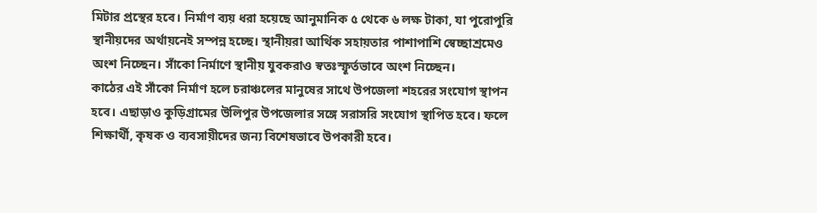মিটার প্রস্থের হবে। নির্মাণ ব্যয় ধরা হয়েছে আনুমানিক ৫ থেকে ৬ লক্ষ টাকা, যা পুরোপুরি স্থানীয়দের অর্থায়নেই সম্পন্ন হচ্ছে। স্থানীয়রা আর্থিক সহায়তার পাশাপাশি স্বেচ্ছাশ্রমেও অংশ নিচ্ছেন। সাঁকো নির্মাণে স্থানীয় যুবকরাও স্বতঃস্ফূর্তভাবে অংশ নিচ্ছেন।
কাঠের এই সাঁকো নির্মাণ হলে চরাঞ্চলের মানুষের সাথে উপজেলা শহরের সংযোগ স্থাপন হবে। এছাড়াও কুড়িগ্রামের উলিপুর উপজেলার সঙ্গে সরাসরি সংযোগ স্থাপিত হবে। ফলে শিক্ষার্থী, কৃষক ও ব্যবসায়ীদের জন্য বিশেষভাবে উপকারী হবে।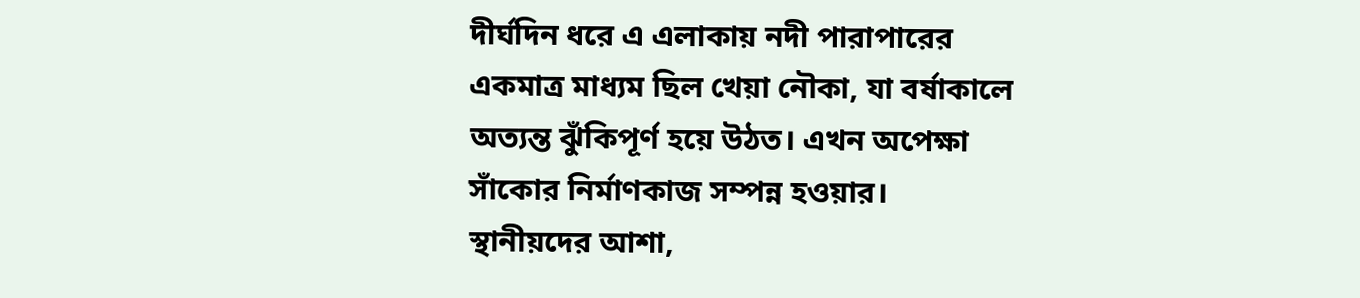দীর্ঘদিন ধরে এ এলাকায় নদী পারাপারের একমাত্র মাধ্যম ছিল খেয়া নৌকা, যা বর্ষাকালে অত্যন্ত ঝুঁকিপূর্ণ হয়ে উঠত। এখন অপেক্ষা সাঁকোর নির্মাণকাজ সম্পন্ন হওয়ার। স্থানীয়দের আশা,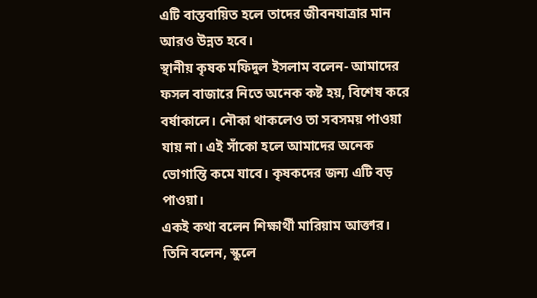এটি বাস্তবায়িত হলে তাদের জীবনযাত্রার মান আরও উন্নত হবে।
স্থানীয় কৃষক মফিদুল ইসলাম বলেন- আমাদের ফসল বাজারে নিতে অনেক কষ্ট হয়, বিশেষ করে বর্ষাকালে। নৌকা থাকলেও তা সবসময় পাওয়া যায় না। এই সাঁকো হলে আমাদের অনেক ভোগান্তি কমে যাবে। কৃষকদের জন্য এটি বড় পাওয়া।
একই কথা বলেন শিক্ষার্থী মারিয়াম আক্তার। তিনি বলেন, স্কুলে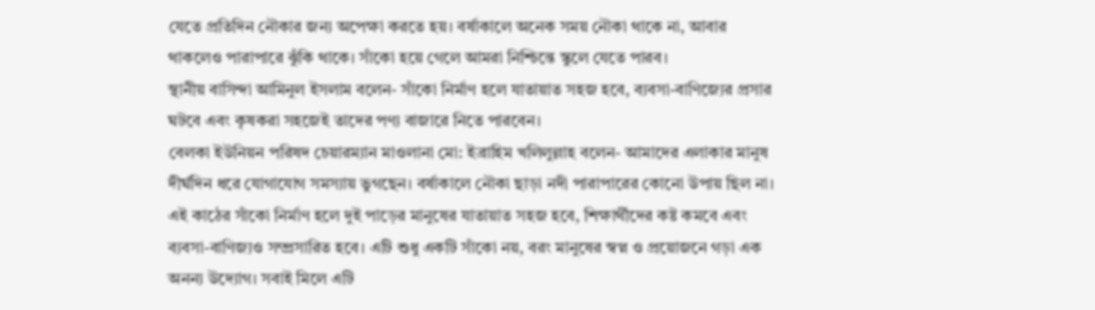যেতে প্রতিদিন নৌকার জন্য অপেক্ষা করতে হয়। বর্ষাকালে অনেক সময় নৌকা থাকে না, আবার থাকলেও পারাপারে ঝুঁকি থাকে। সাঁকো হয়ে গেলে আমরা নিশ্চিন্তে স্কুলে যেতে পারব।
স্থানীয় বাসিন্দা আমিনুল ইসলাম বলেন- সাঁকো নির্মাণ হলে যাতায়াত সহজ হবে, ব্যবসা-বাণিজ্যের প্রসার ঘটবে এবং কৃষকরা সহজেই তাদের পণ্য বাজারে নিতে পারবেন।
বেলকা ইউনিয়ন পরিষদ চেয়ারম্যান মাওলানা মো: ইব্রাহিম খলিলুল্লাহ বলেন- আমাদের এলাকার মানুষ দীর্ঘদিন ধরে যোগাযোগ সমস্যায় ভুগছেন। বর্ষাকালে নৌকা ছাড়া নদী পারাপারের কোনো উপায় ছিল না। এই কাঠের সাঁকো নির্মাণ হলে দুই পাড়ের মানুষের যাতায়াত সহজ হবে, শিক্ষার্থীদের কষ্ট কমবে এবং ব্যবসা-বাণিজ্যও সম্প্রসারিত হবে। এটি শুধু একটি সাঁকো নয়, বরং মানুষের স্বপ্ন ও প্রয়োজনে গড়া এক অনন্য উদ্যোগ। সবাই মিলে এটি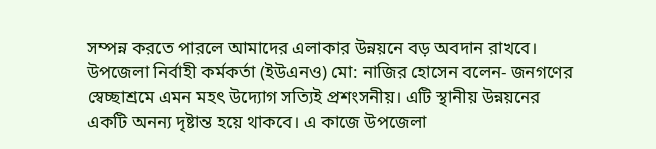সম্পন্ন করতে পারলে আমাদের এলাকার উন্নয়নে বড় অবদান রাখবে।
উপজেলা নির্বাহী কর্মকর্তা (ইউএনও) মো: নাজির হোসেন বলেন- জনগণের স্বেচ্ছাশ্রমে এমন মহৎ উদ্যোগ সত্যিই প্রশংসনীয়। এটি স্থানীয় উন্নয়নের একটি অনন্য দৃষ্টান্ত হয়ে থাকবে। এ কাজে উপজেলা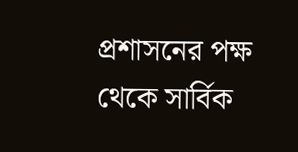প্রশাসনের পক্ষ থেকে সার্বিক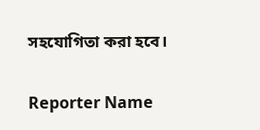সহযোগিতা করা হবে।

Reporter Name